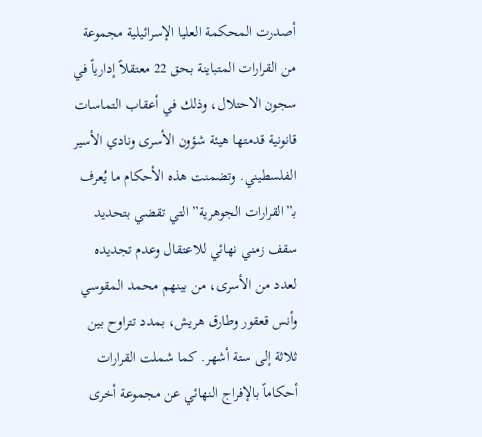أصدرت المحكمة العليا الإسرائيلية مجموعة من القرارات المتباينة بحق 22 معتقلاً إدارياً في سجون الاحتلال، وذلك في أعقاب التماسات قانونية قدمتها هيئة شؤون الأسرى ونادي الأسير الفلسطيني. وتضمنت هذه الأحكام ما يُعرف بـ”القرارات الجوهرية” التي تقضي بتحديد سقف زمني نهائي للاعتقال وعدم تجديده لعدد من الأسرى، من بينهم محمد المقوسي وأنس قعقور وطارق هريش، بمدد تتراوح بين ثلاثة إلى ستة أشهر. كما شملت القرارات أحكاماً بالإفراج النهائي عن مجموعة أخرى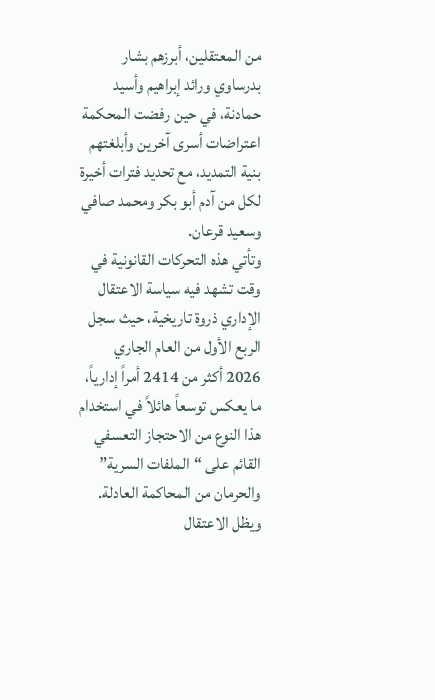من المعتقلين، أبرزهم بشار بدرساوي ورائد إبراهيم وأسيد حمادنة، في حين رفضت المحكمة اعتراضات أسرى آخرين وأبلغتهم بنية التمديد، مع تحديد فترات أخيرة لكل من آدم أبو بكر ومحمد صافي وسعيد قرعان.
وتأتي هذه التحركات القانونية في وقت تشهد فيه سياسة الاعتقال الإداري ذروة تاريخية، حيث سجل الربع الأول من العام الجاري 2026 أكثر من 2414 أمراً إدارياً، ما يعكس توسعاً هائلاً في استخدام هذا النوع من الاحتجاز التعسفي القائم على “الملفات السرية” والحرمان من المحاكمة العادلة. ويظل الاعتقال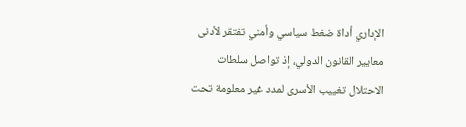الإداري أداة ضغط سياسي وأمني تفتقر لأدنى معايير القانون الدولي، إذ تواصل سلطات الاحتلال تغييب الأسرى لمدد غير معلومة تحت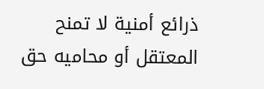ذرائع أمنية لا تمنح المعتقل أو محاميه حق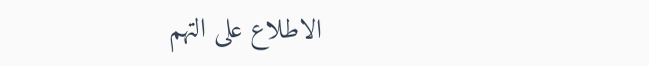الاطلاع على التهم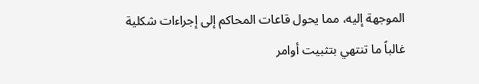الموجهة إليه، مما يحول قاعات المحاكم إلى إجراءات شكلية غالباً ما تنتهي بتثبيت أوامر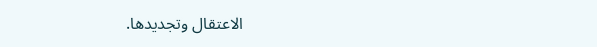الاعتقال وتجديدها.